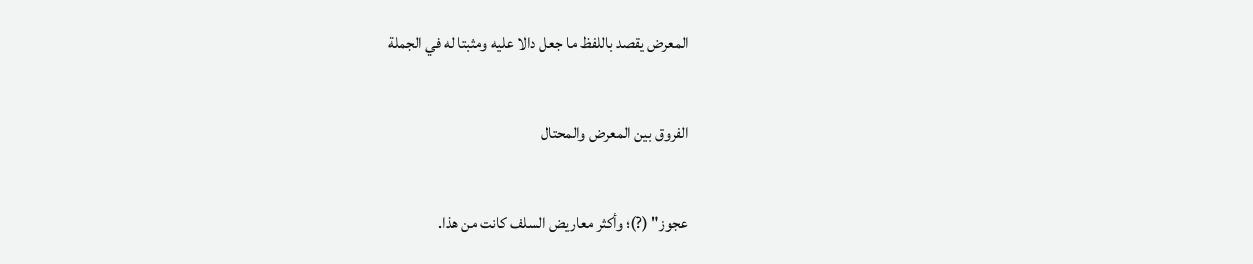المعرض يقصد باللفظ ما جعل دالا عليه ومثبتا له في الجملة

الفروق بين المعرض والمحتال

عجوز" (?)؛ وأكثر معاريض السلف كانت من هذا.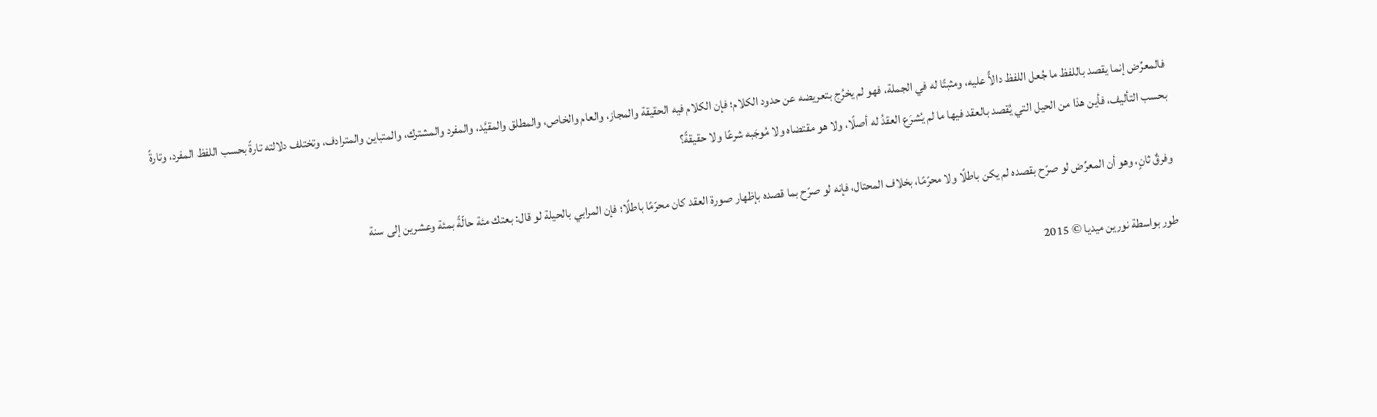فالمعرِّض إنما يقصد باللفظ ما جُعل اللفظ دالاًّ عليه، ومثبتًا له في الجملة، فهو لم يخرُج بتعريضه عن حدود الكلام؛ فإن الكلام فيه الحقيقة والمجاز، والعام والخاص، والمطلق والمقيَّد، والمفرد والمشترك، والمتباين والمترادف، وتختلف دلالته تارةً بحسب اللفظ المفرد، وتارةً بحسب التأليف، فأين هذا من الحيل التي يُقصد بالعقد فيها ما لم يُشرَع العقدُ له أصلًا، ولا هو مقتضاه ولا مُوجَبه شرعًا ولا حقيقةً؟

وفرقٌ ثانٍ، وهو أن المعرِّض لو صرّح بقصده لم يكن باطلًا ولا محرّمًا، بخلاف المحتال، فإنه لو صرّح بما قصده بإظهار صورة العقد كان محرّمًا باطلًا؛ فإن المرابي بالحيلة لو قال: بعتك مئة حالّةً بمئة وعشرين إلى سنة

طور بواسطة نورين ميديا © 2015